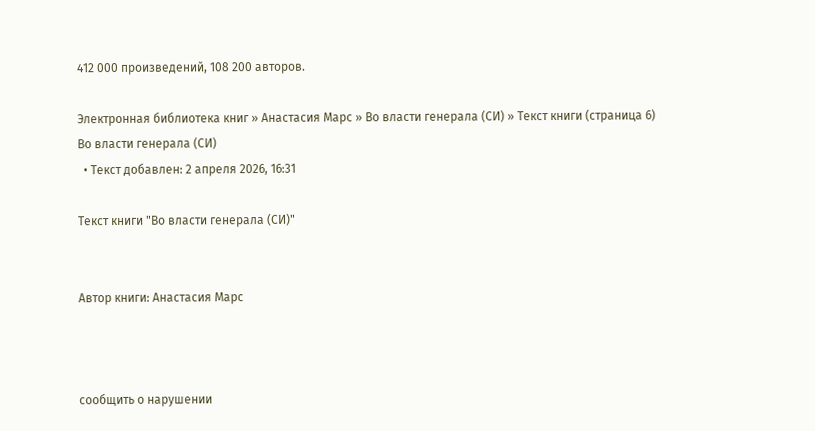412 000 произведений, 108 200 авторов.

Электронная библиотека книг » Анастасия Марс » Во власти генерала (СИ) » Текст книги (страница 6)
Во власти генерала (СИ)
  • Текст добавлен: 2 апреля 2026, 16:31

Текст книги "Во власти генерала (СИ)"


Автор книги: Анастасия Марс



сообщить о нарушении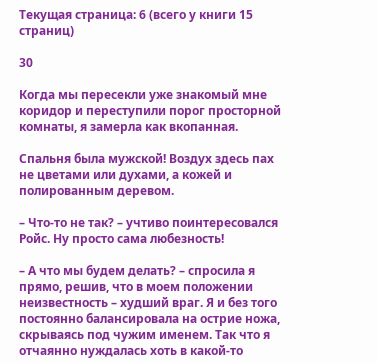Текущая страница: 6 (всего у книги 15 страниц)

30

Когда мы пересекли уже знакомый мне коридор и переступили порог просторной комнаты, я замерла как вкопанная.

Спальня была мужской! Воздух здесь пах не цветами или духами, а кожей и полированным деревом.

– Что-то не так? – учтиво поинтересовался Ройс. Ну просто сама любезность!

– А что мы будем делать? – спросила я прямо, решив, что в моем положении неизвестность – худший враг. Я и без того постоянно балансировала на острие ножа, скрываясь под чужим именем. Так что я отчаянно нуждалась хоть в какой-то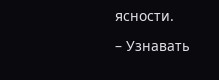ясности.

– Узнавать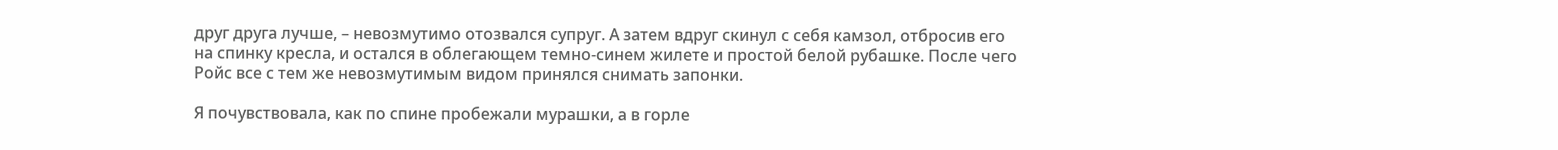друг друга лучше, – невозмутимо отозвался супруг. А затем вдруг скинул с себя камзол, отбросив его на спинку кресла, и остался в облегающем темно-синем жилете и простой белой рубашке. После чего Ройс все с тем же невозмутимым видом принялся снимать запонки.

Я почувствовала, как по спине пробежали мурашки, а в горле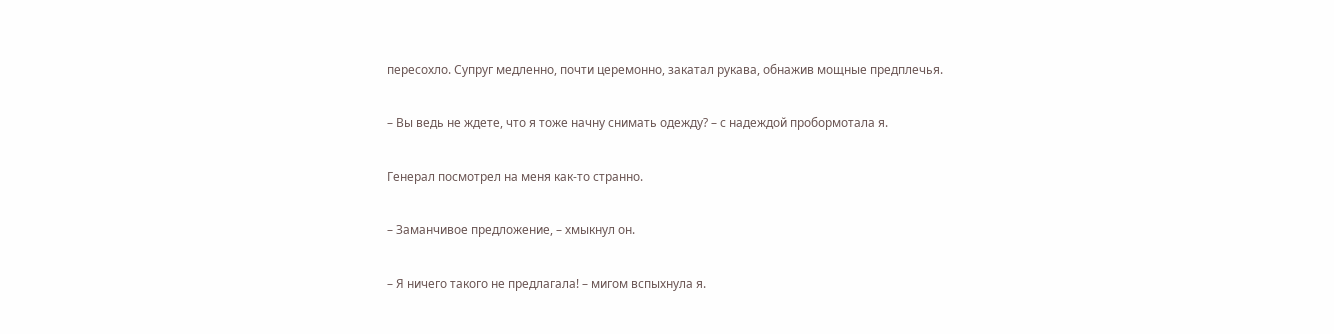пересохло. Супруг медленно, почти церемонно, закатал рукава, обнажив мощные предплечья.

– Вы ведь не ждете, что я тоже начну снимать одежду? – с надеждой пробормотала я.

Генерал посмотрел на меня как-то странно.

– Заманчивое предложение, – хмыкнул он.

– Я ничего такого не предлагала! – мигом вспыхнула я.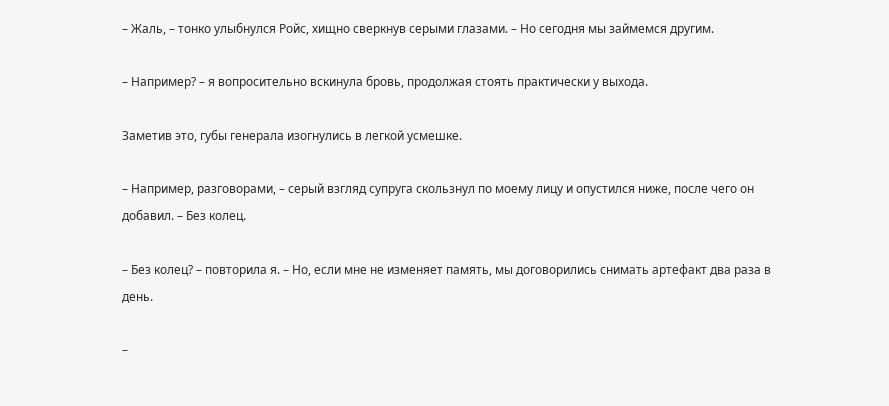– Жаль, – тонко улыбнулся Ройс, хищно сверкнув серыми глазами. – Но сегодня мы займемся другим.

– Например? – я вопросительно вскинула бровь, продолжая стоять практически у выхода.

Заметив это, губы генерала изогнулись в легкой усмешке.

– Например, разговорами, – серый взгляд супруга скользнул по моему лицу и опустился ниже, после чего он добавил. – Без колец.

– Без колец? – повторила я. – Но, если мне не изменяет память, мы договорились снимать артефакт два раза в день.

–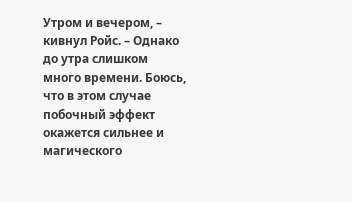Утром и вечером, – кивнул Ройс. – Однако до утра слишком много времени. Боюсь, что в этом случае побочный эффект окажется сильнее и магического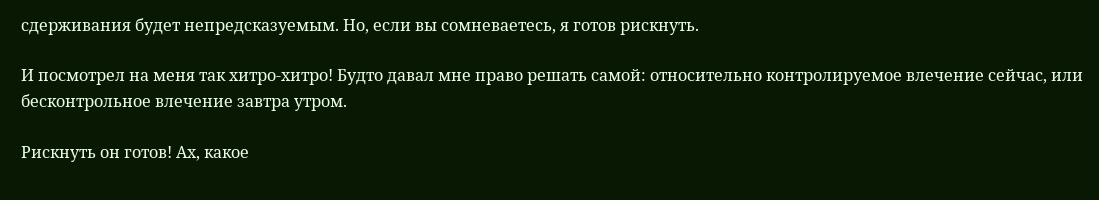сдерживания будет непредсказуемым. Но, если вы сомневаетесь, я готов рискнуть.

И посмотрел на меня так хитро-хитро! Будто давал мне право решать самой: относительно контролируемое влечение сейчас, или бесконтрольное влечение завтра утром.

Рискнуть он готов! Ах, какое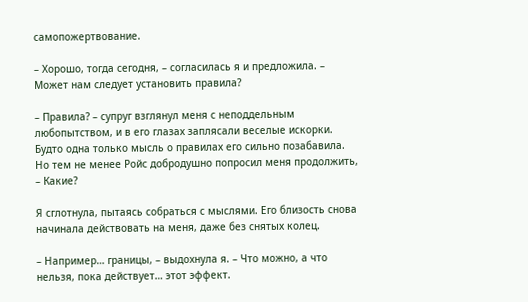самопожертвование.

– Хорошо, тогда сегодня, – согласилась я и предложила. – Может нам следует установить правила?

– Правила? – супруг взглянул меня с неподдельным любопытством, и в его глазах заплясали веселые искорки. Будто одна только мысль о правилах его сильно позабавила. Но тем не менее Ройс добродушно попросил меня продолжить, – Какие?

Я сглотнула, пытаясь собраться с мыслями. Его близость снова начинала действовать на меня, даже без снятых колец.

– Например… границы, – выдохнула я. – Что можно, а что нельзя, пока действует… этот эффект.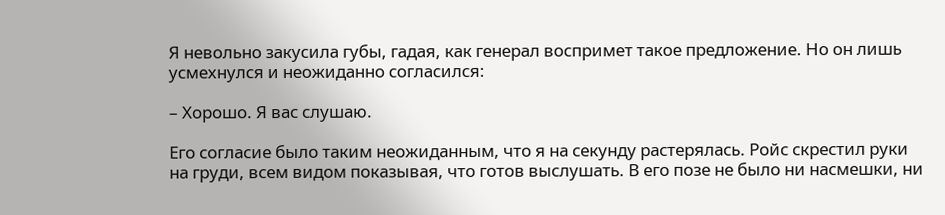Я невольно закусила губы, гадая, как генерал воспримет такое предложение. Но он лишь усмехнулся и неожиданно согласился:

– Хорошо. Я вас слушаю.

Его согласие было таким неожиданным, что я на секунду растерялась. Ройс скрестил руки на груди, всем видом показывая, что готов выслушать. В его позе не было ни насмешки, ни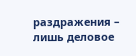раздражения – лишь деловое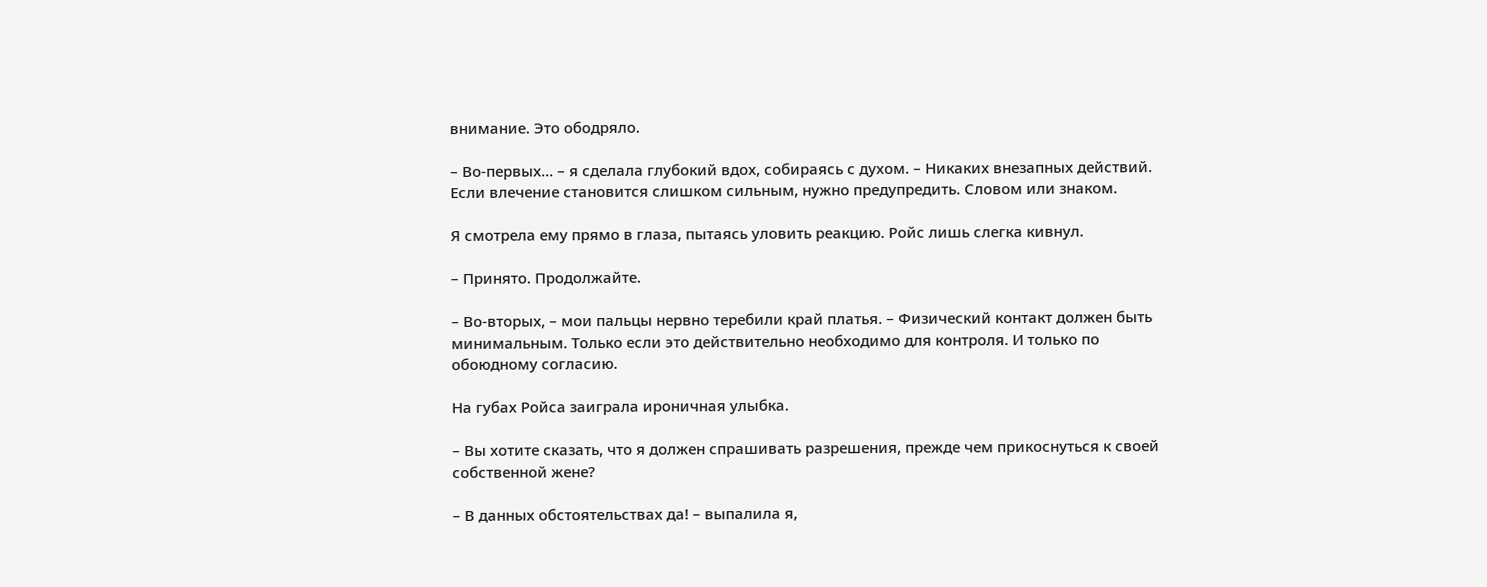внимание. Это ободряло.

– Во-первых… – я сделала глубокий вдох, собираясь с духом. – Никаких внезапных действий. Если влечение становится слишком сильным, нужно предупредить. Словом или знаком.

Я смотрела ему прямо в глаза, пытаясь уловить реакцию. Ройс лишь слегка кивнул.

– Принято. Продолжайте.

– Во-вторых, – мои пальцы нервно теребили край платья. – Физический контакт должен быть минимальным. Только если это действительно необходимо для контроля. И только по обоюдному согласию.

На губах Ройса заиграла ироничная улыбка.

– Вы хотите сказать, что я должен спрашивать разрешения, прежде чем прикоснуться к своей собственной жене?

– В данных обстоятельствах да! – выпалила я,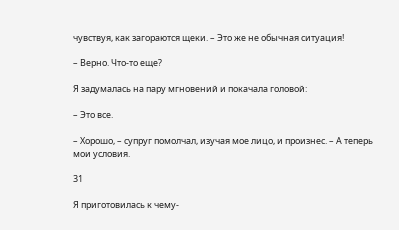чувствуя, как загораются щеки. – Это же не обычная ситуация!

– Верно. Что-то еще?

Я задумалась на пару мгновений и покачала головой:

– Это все.

– Хорошо, – супруг помолчал, изучая мое лицо, и произнес. – А теперь мои условия.

31

Я приготовилась к чему-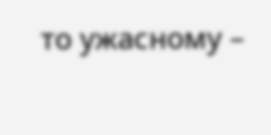то ужасному –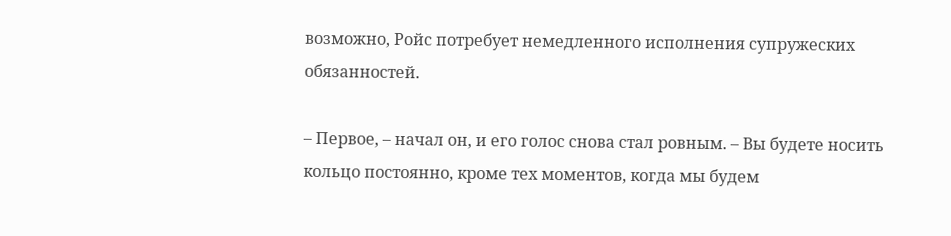возможно, Ройс потребует немедленного исполнения супружеских обязанностей.

– Первое, – начал он, и его голос снова стал ровным. – Вы будете носить кольцо постоянно, кроме тех моментов, когда мы будем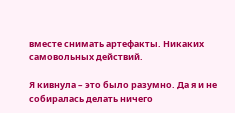вместе снимать артефакты. Никаких самовольных действий.

Я кивнула – это было разумно. Да я и не собиралась делать ничего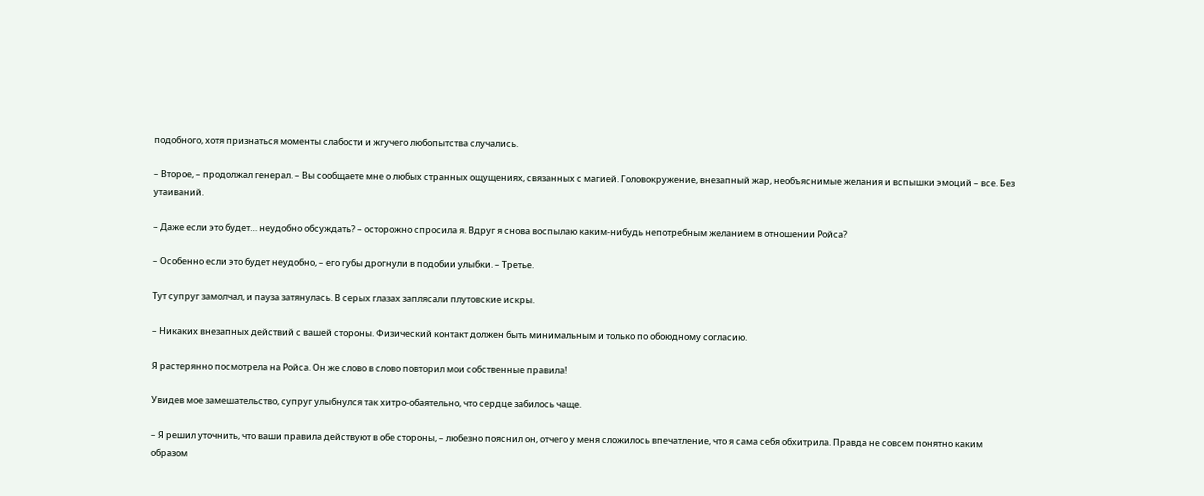подобного, хотя признаться моменты слабости и жгучего любопытства случались.

– Второе, – продолжал генерал. – Вы сообщаете мне о любых странных ощущениях, связанных с магией. Головокружение, внезапный жар, необъяснимые желания и вспышки эмоций – все. Без утаиваний.

– Даже если это будет… неудобно обсуждать? – осторожно спросила я. Вдруг я снова воспылаю каким-нибудь непотребным желанием в отношении Ройса?

– Особенно если это будет неудобно, – его губы дрогнули в подобии улыбки. – Третье.

Тут супруг замолчал, и пауза затянулась. В серых глазах заплясали плутовские искры.

– Никаких внезапных действий с вашей стороны. Физический контакт должен быть минимальным и только по обоюдному согласию.

Я растерянно посмотрела на Ройса. Он же слово в слово повторил мои собственные правила!

Увидев мое замешательство, супруг улыбнулся так хитро-обаятельно, что сердце забилось чаще.

– Я решил уточнить, что ваши правила действуют в обе стороны, – любезно пояснил он, отчего у меня сложилось впечатление, что я сама себя обхитрила. Правда не совсем понятно каким образом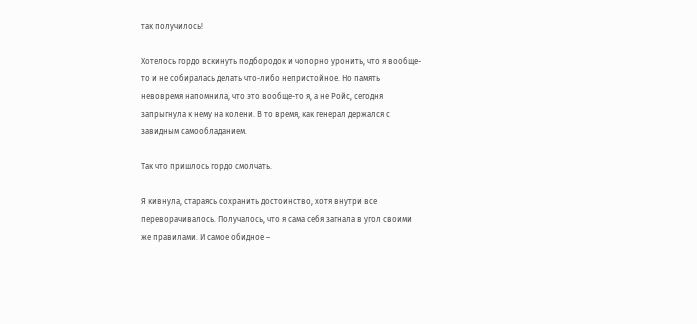так получилось!

Хотелось гордо вскинуть подбородок и чопорно уронить, что я вообще-то и не собиралась делать что-либо непристойное. Но память невовремя напомнила, что это вообще-то я, а не Ройс, сегодня запрыгнула к нему на колени. В то время, как генерал держался с завидным самообладанием.

Так что пришлось гордо смолчать.

Я кивнула, стараясь сохранить достоинство, хотя внутри все переворачивалось. Получалось, что я сама себя загнала в угол своими же правилами. И самое обидное –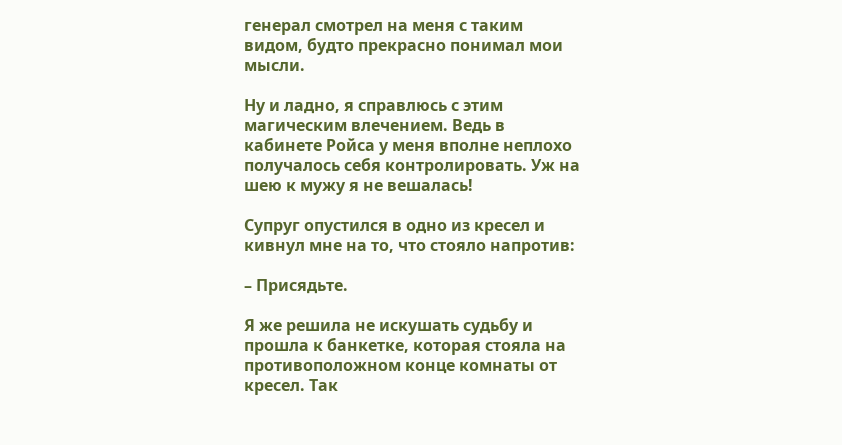генерал смотрел на меня с таким видом, будто прекрасно понимал мои мысли.

Ну и ладно, я справлюсь с этим магическим влечением. Ведь в кабинете Ройса у меня вполне неплохо получалось себя контролировать. Уж на шею к мужу я не вешалась!

Супруг опустился в одно из кресел и кивнул мне на то, что стояло напротив:

– Присядьте.

Я же решила не искушать судьбу и прошла к банкетке, которая стояла на противоположном конце комнаты от кресел. Так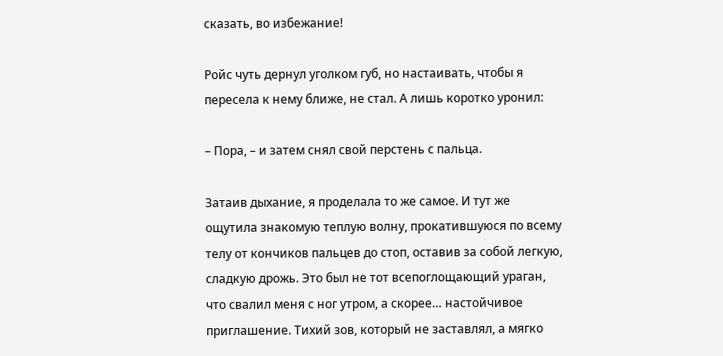сказать, во избежание!

Ройс чуть дернул уголком губ, но настаивать, чтобы я пересела к нему ближе, не стал. А лишь коротко уронил:

– Пора, – и затем снял свой перстень с пальца.

Затаив дыхание, я проделала то же самое. И тут же ощутила знакомую теплую волну, прокатившуюся по всему телу от кончиков пальцев до стоп, оставив за собой легкую, сладкую дрожь. Это был не тот всепоглощающий ураган, что свалил меня с ног утром, а скорее… настойчивое приглашение. Тихий зов, который не заставлял, а мягко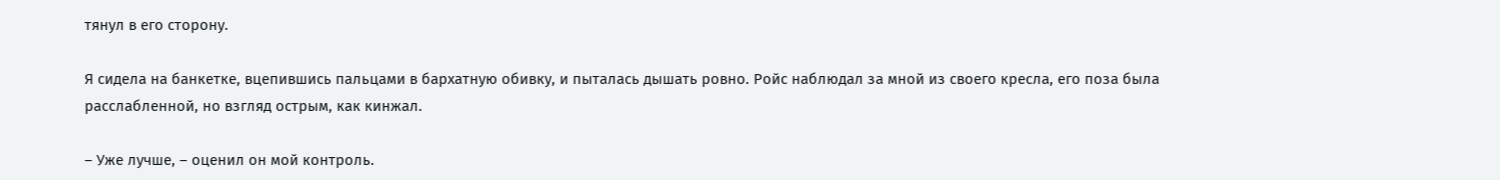тянул в его сторону.

Я сидела на банкетке, вцепившись пальцами в бархатную обивку, и пыталась дышать ровно. Ройс наблюдал за мной из своего кресла, его поза была расслабленной, но взгляд острым, как кинжал.

– Уже лучше, – оценил он мой контроль.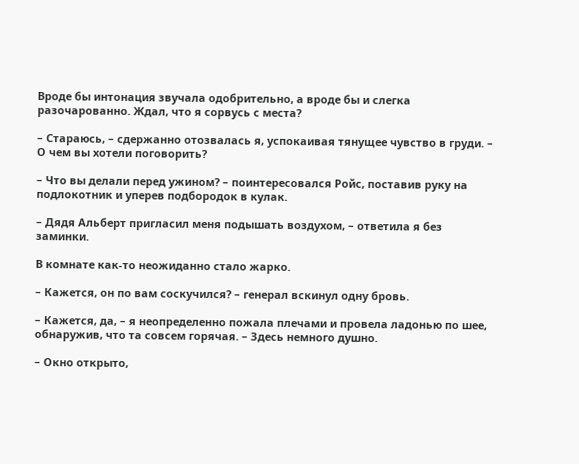Вроде бы интонация звучала одобрительно, а вроде бы и слегка разочарованно. Ждал, что я сорвусь с места?

– Стараюсь, – сдержанно отозвалась я, успокаивая тянущее чувство в груди. – О чем вы хотели поговорить?

– Что вы делали перед ужином? – поинтересовался Ройс, поставив руку на подлокотник и уперев подбородок в кулак.

– Дядя Альберт пригласил меня подышать воздухом, – ответила я без заминки.

В комнате как-то неожиданно стало жарко.

– Кажется, он по вам соскучился? – генерал вскинул одну бровь.

– Кажется, да, – я неопределенно пожала плечами и провела ладонью по шее, обнаружив, что та совсем горячая. – Здесь немного душно.

– Окно открыто,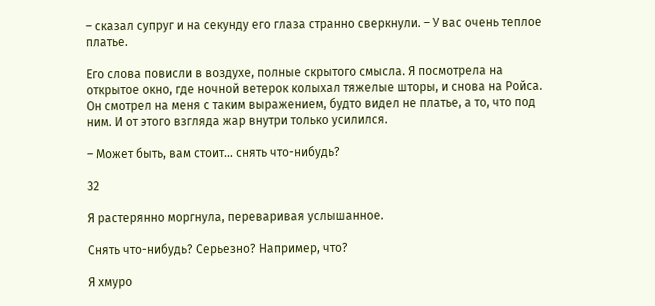– сказал супруг и на секунду его глаза странно сверкнули. – У вас очень теплое платье.

Его слова повисли в воздухе, полные скрытого смысла. Я посмотрела на открытое окно, где ночной ветерок колыхал тяжелые шторы, и снова на Ройса. Он смотрел на меня с таким выражением, будто видел не платье, а то, что под ним. И от этого взгляда жар внутри только усилился.

– Может быть, вам стоит… снять что-нибудь?

32

Я растерянно моргнула, переваривая услышанное.

Снять что-нибудь? Серьезно? Например, что?

Я хмуро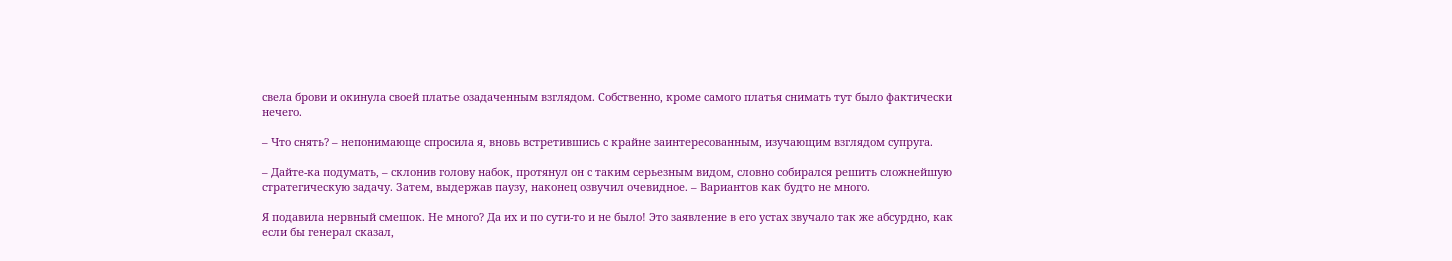свела брови и окинула своей платье озадаченным взглядом. Собственно, кроме самого платья снимать тут было фактически нечего.

– Что снять? – непонимающе спросила я, вновь встретившись с крайне заинтересованным, изучающим взглядом супруга.

– Дайте-ка подумать, – склонив голову набок, протянул он с таким серьезным видом, словно собирался решить сложнейшую стратегическую задачу. Затем, выдержав паузу, наконец озвучил очевидное. – Вариантов как будто не много.

Я подавила нервный смешок. Не много? Да их и по сути-то и не было! Это заявление в его устах звучало так же абсурдно, как если бы генерал сказал,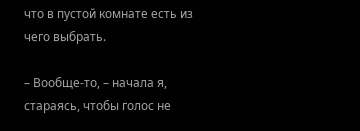что в пустой комнате есть из чего выбрать.

– Вообще-то, – начала я, стараясь, чтобы голос не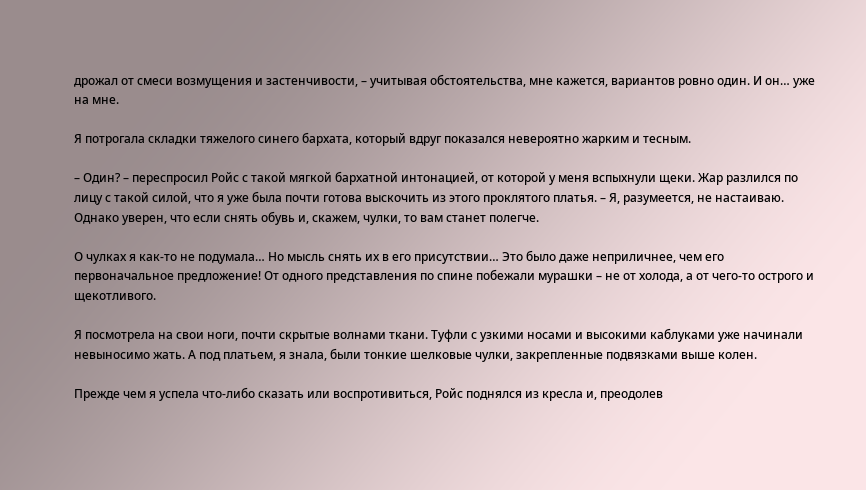дрожал от смеси возмущения и застенчивости, – учитывая обстоятельства, мне кажется, вариантов ровно один. И он… уже на мне.

Я потрогала складки тяжелого синего бархата, который вдруг показался невероятно жарким и тесным.

– Один? – переспросил Ройс с такой мягкой бархатной интонацией, от которой у меня вспыхнули щеки. Жар разлился по лицу с такой силой, что я уже была почти готова выскочить из этого проклятого платья. – Я, разумеется, не настаиваю. Однако уверен, что если снять обувь и, скажем, чулки, то вам станет полегче.

О чулках я как-то не подумала… Но мысль снять их в его присутствии… Это было даже неприличнее, чем его первоначальное предложение! От одного представления по спине побежали мурашки – не от холода, а от чего-то острого и щекотливого.

Я посмотрела на свои ноги, почти скрытые волнами ткани. Туфли с узкими носами и высокими каблуками уже начинали невыносимо жать. А под платьем, я знала, были тонкие шелковые чулки, закрепленные подвязками выше колен.

Прежде чем я успела что-либо сказать или воспротивиться, Ройс поднялся из кресла и, преодолев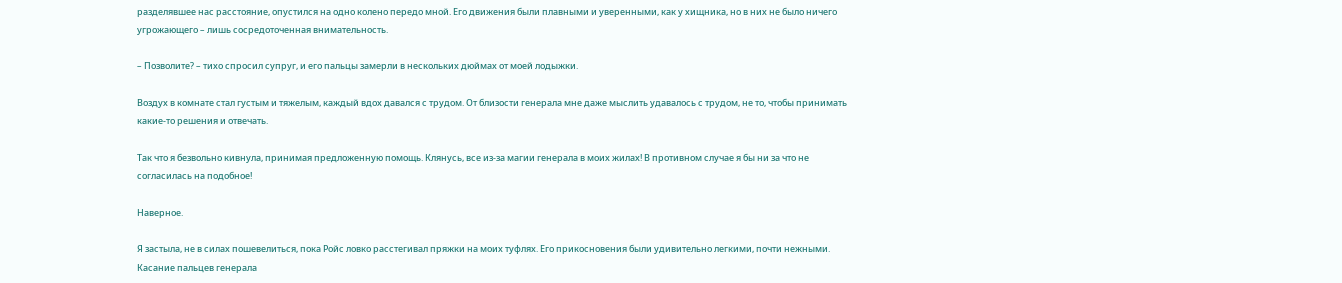разделявшее нас расстояние, опустился на одно колено передо мной. Его движения были плавными и уверенными, как у хищника, но в них не было ничего угрожающего – лишь сосредоточенная внимательность.

– Позволите? – тихо спросил супруг, и его пальцы замерли в нескольких дюймах от моей лодыжки.

Воздух в комнате стал густым и тяжелым, каждый вдох давался с трудом. От близости генерала мне даже мыслить удавалось с трудом, не то, чтобы принимать какие-то решения и отвечать.

Так что я безвольно кивнула, принимая предложенную помощь. Клянусь, все из-за магии генерала в моих жилах! В противном случае я бы ни за что не согласилась на подобное!

Наверное.

Я застыла, не в силах пошевелиться, пока Ройс ловко расстегивал пряжки на моих туфлях. Его прикосновения были удивительно легкими, почти нежными. Касание пальцев генерала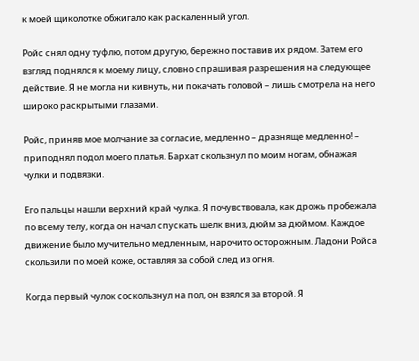к моей щиколотке обжигало как раскаленный угол.

Ройс снял одну туфлю, потом другую, бережно поставив их рядом. Затем его взгляд поднялся к моему лицу, словно спрашивая разрешения на следующее действие. Я не могла ни кивнуть, ни покачать головой – лишь смотрела на него широко раскрытыми глазами.

Ройс, приняв мое молчание за согласие, медленно – дразняще медленно! – приподнял подол моего платья. Бархат скользнул по моим ногам, обнажая чулки и подвязки.

Его пальцы нашли верхний край чулка. Я почувствовала, как дрожь пробежала по всему телу, когда он начал спускать шелк вниз, дюйм за дюймом. Каждое движение было мучительно медленным, нарочито осторожным. Ладони Ройса скользили по моей коже, оставляя за собой след из огня.

Когда первый чулок соскользнул на пол, он взялся за второй. Я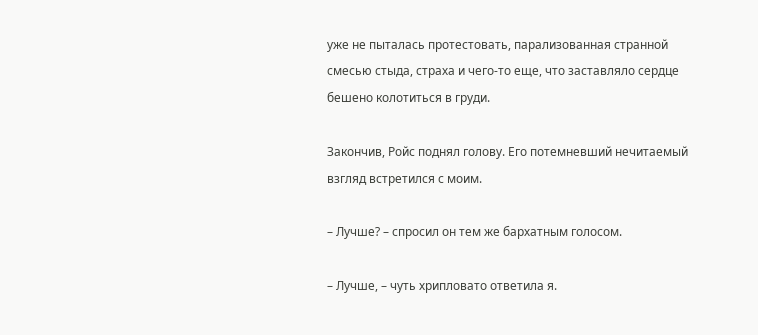уже не пыталась протестовать, парализованная странной смесью стыда, страха и чего-то еще, что заставляло сердце бешено колотиться в груди.

Закончив, Ройс поднял голову. Его потемневший нечитаемый взгляд встретился с моим.

– Лучше? – спросил он тем же бархатным голосом.

– Лучше, – чуть хрипловато ответила я.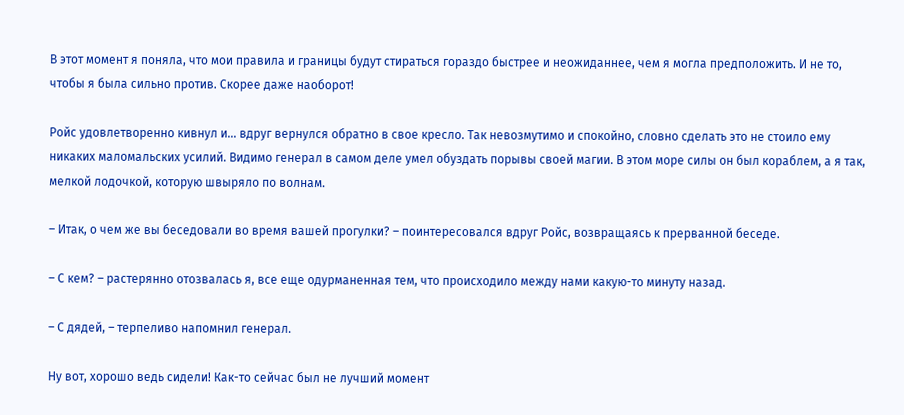В этот момент я поняла, что мои правила и границы будут стираться гораздо быстрее и неожиданнее, чем я могла предположить. И не то, чтобы я была сильно против. Скорее даже наоборот!

Ройс удовлетворенно кивнул и… вдруг вернулся обратно в свое кресло. Так невозмутимо и спокойно, словно сделать это не стоило ему никаких маломальских усилий. Видимо генерал в самом деле умел обуздать порывы своей магии. В этом море силы он был кораблем, а я так, мелкой лодочкой, которую швыряло по волнам.

– Итак, о чем же вы беседовали во время вашей прогулки? – поинтересовался вдруг Ройс, возвращаясь к прерванной беседе.

– С кем? – растерянно отозвалась я, все еще одурманенная тем, что происходило между нами какую-то минуту назад.

– С дядей, – терпеливо напомнил генерал.

Ну вот, хорошо ведь сидели! Как-то сейчас был не лучший момент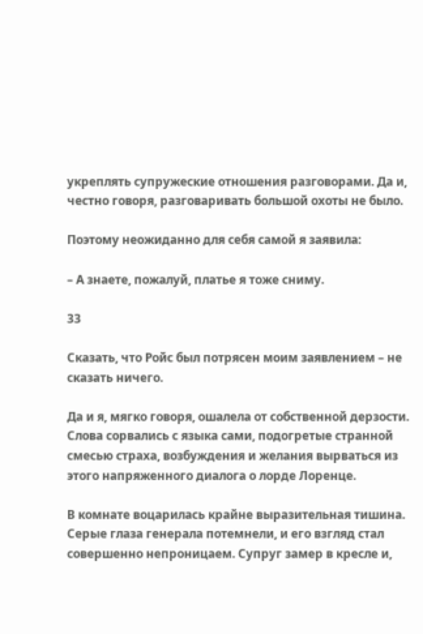укреплять супружеские отношения разговорами. Да и, честно говоря, разговаривать большой охоты не было.

Поэтому неожиданно для себя самой я заявила:

– А знаете, пожалуй, платье я тоже сниму.

33

Сказать, что Ройс был потрясен моим заявлением – не сказать ничего.

Да и я, мягко говоря, ошалела от собственной дерзости. Слова сорвались с языка сами, подогретые странной смесью страха, возбуждения и желания вырваться из этого напряженного диалога о лорде Лоренце.

В комнате воцарилась крайне выразительная тишина. Серые глаза генерала потемнели, и его взгляд стал совершенно непроницаем. Супруг замер в кресле и,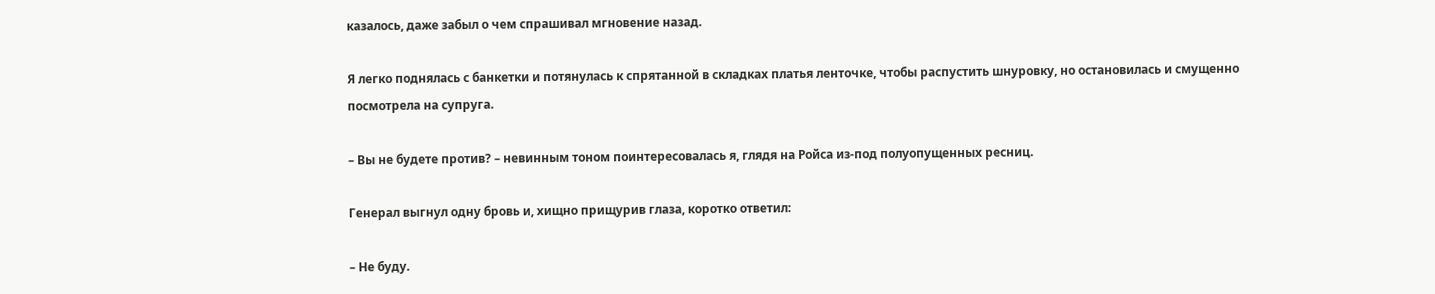казалось, даже забыл о чем спрашивал мгновение назад.

Я легко поднялась с банкетки и потянулась к спрятанной в складках платья ленточке, чтобы распустить шнуровку, но остановилась и смущенно посмотрела на супруга.

– Вы не будете против? – невинным тоном поинтересовалась я, глядя на Ройса из-под полуопущенных ресниц.

Генерал выгнул одну бровь и, хищно прищурив глаза, коротко ответил:

– Не буду.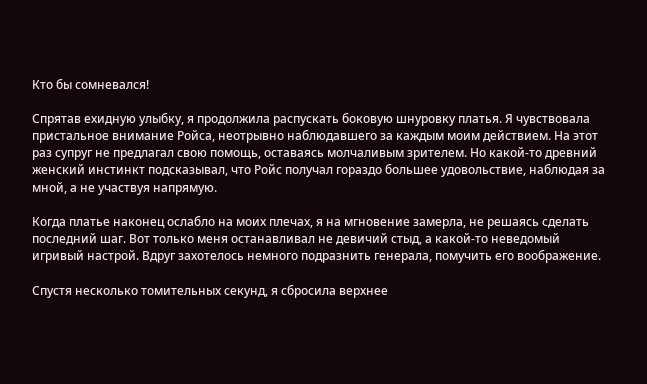Кто бы сомневался!

Спрятав ехидную улыбку, я продолжила распускать боковую шнуровку платья. Я чувствовала пристальное внимание Ройса, неотрывно наблюдавшего за каждым моим действием. На этот раз супруг не предлагал свою помощь, оставаясь молчаливым зрителем. Но какой-то древний женский инстинкт подсказывал, что Ройс получал гораздо большее удовольствие, наблюдая за мной, а не участвуя напрямую.

Когда платье наконец ослабло на моих плечах, я на мгновение замерла, не решаясь сделать последний шаг. Вот только меня останавливал не девичий стыд, а какой-то неведомый игривый настрой. Вдруг захотелось немного подразнить генерала, помучить его воображение.

Спустя несколько томительных секунд, я сбросила верхнее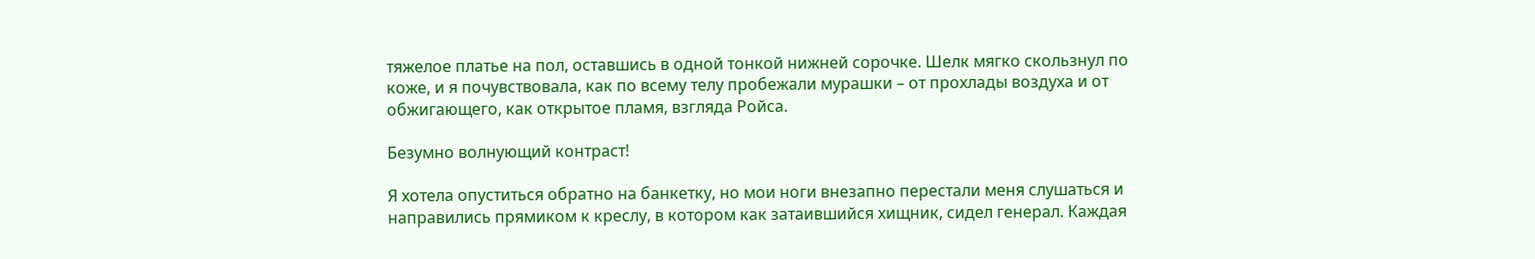тяжелое платье на пол, оставшись в одной тонкой нижней сорочке. Шелк мягко скользнул по коже, и я почувствовала, как по всему телу пробежали мурашки – от прохлады воздуха и от обжигающего, как открытое пламя, взгляда Ройса.

Безумно волнующий контраст!

Я хотела опуститься обратно на банкетку, но мои ноги внезапно перестали меня слушаться и направились прямиком к креслу, в котором как затаившийся хищник, сидел генерал. Каждая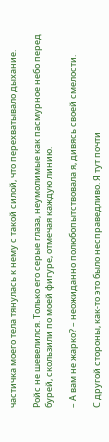частичка моего тела тянулась к нему с такой силой, что перехватывало дыхание.

Ройс не шевелился. Только его серые глаза, неумолимые как пасмурное небо перед бурей, скользили по моей фигуре, отмечая каждую линию.

– А вам не жарко? – неожиданно полюбопытствовала я, дивясь своей смелости.

С другой стороны, как-то это было несправедливо. Я тут почти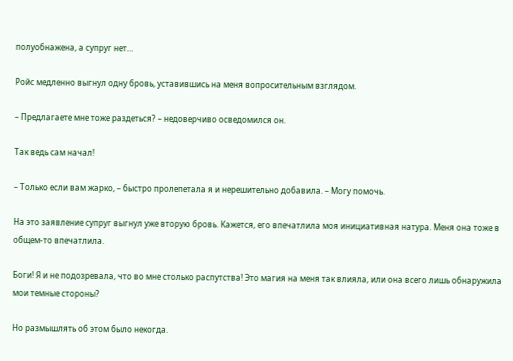полуобнажена, а супруг нет…

Ройс медленно выгнул одну бровь, уставившись на меня вопросительным взглядом.

– Предлагаете мне тоже раздеться? – недоверчиво осведомился он.

Так ведь сам начал!

– Только если вам жарко, – быстро пролепетала я и нерешительно добавила. – Могу помочь.

На это заявление супруг выгнул уже вторую бровь. Кажется, его впечатлила моя инициативная натура. Меня она тоже в общем-то впечатлила.

Боги! Я и не подозревала, что во мне столько распутства! Это магия на меня так влияла, или она всего лишь обнаружила мои темные стороны?

Но размышлять об этом было некогда.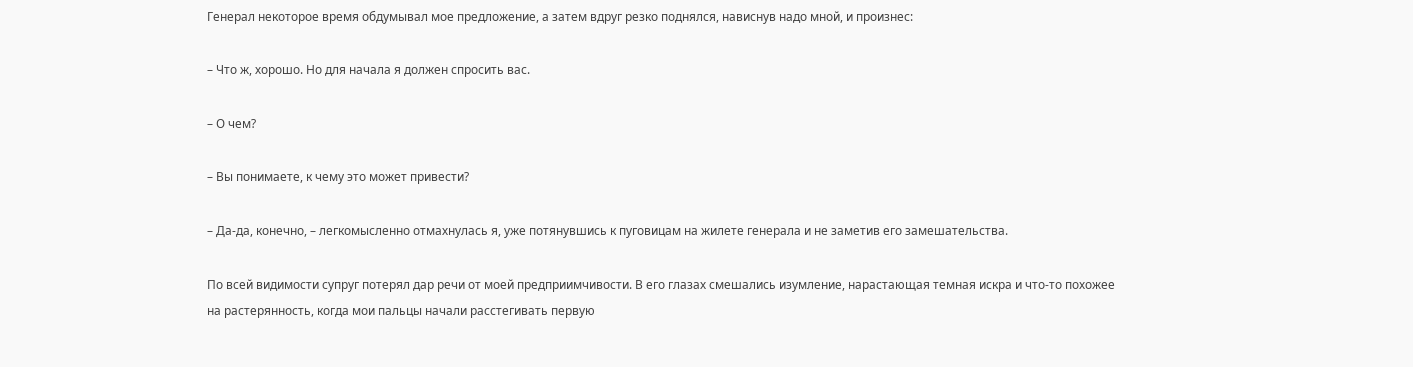Генерал некоторое время обдумывал мое предложение, а затем вдруг резко поднялся, нависнув надо мной, и произнес:

– Что ж, хорошо. Но для начала я должен спросить вас.

– О чем?

– Вы понимаете, к чему это может привести?

– Да-да, конечно, – легкомысленно отмахнулась я, уже потянувшись к пуговицам на жилете генерала и не заметив его замешательства.

По всей видимости супруг потерял дар речи от моей предприимчивости. В его глазах смешались изумление, нарастающая темная искра и что-то похожее на растерянность, когда мои пальцы начали расстегивать первую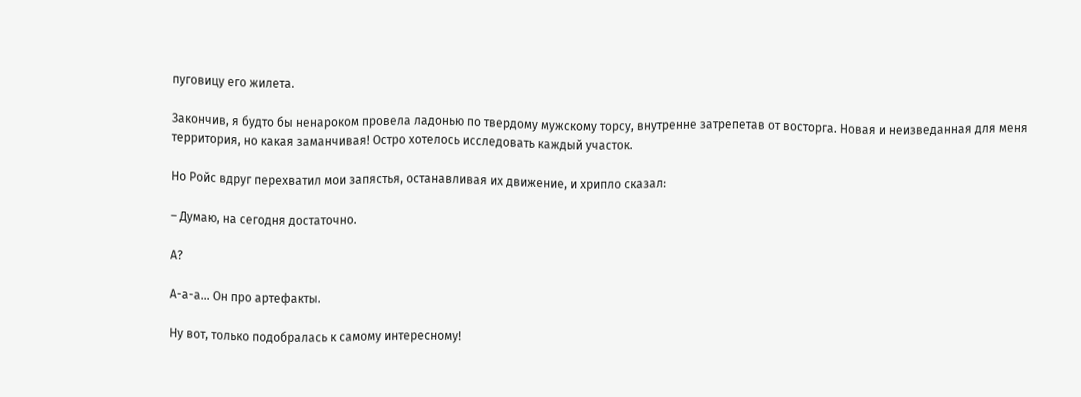пуговицу его жилета.

Закончив, я будто бы ненароком провела ладонью по твердому мужскому торсу, внутренне затрепетав от восторга. Новая и неизведанная для меня территория, но какая заманчивая! Остро хотелось исследовать каждый участок.

Но Ройс вдруг перехватил мои запястья, останавливая их движение, и хрипло сказал:

– Думаю, на сегодня достаточно.

А?

А-а-а… Он про артефакты.

Ну вот, только подобралась к самому интересному!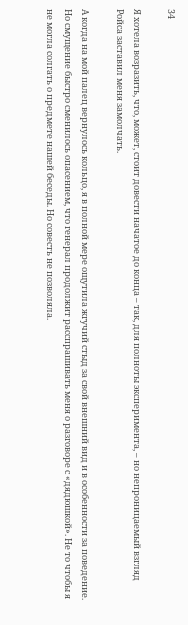34

Я хотела возразить, что, может, стоит довести начатое до конца – так, для полноты эксперимента, – но непроницаемый взгляд Ройса заставил меня замолчать.

А когда на мой палец вернулось кольцо, я в полной мере ощутила жгучий стыд за свой внешний вид и в особенности за поведение. Но смущение быстро сменилось опасением, что генерал продолжит расспрашивать меня о разговоре с «дядюшкой». Не то чтобы я не могла солгать о предмете нашей беседы. Но совесть не позволяла.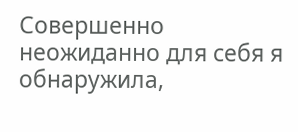Совершенно неожиданно для себя я обнаружила,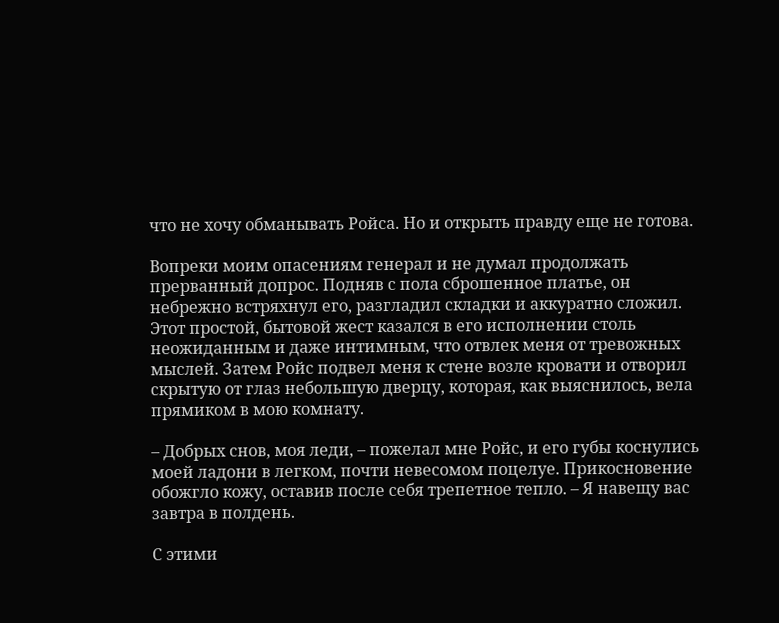что не хочу обманывать Ройса. Но и открыть правду еще не готова.

Вопреки моим опасениям генерал и не думал продолжать прерванный допрос. Подняв с пола сброшенное платье, он небрежно встряхнул его, разгладил складки и аккуратно сложил. Этот простой, бытовой жест казался в его исполнении столь неожиданным и даже интимным, что отвлек меня от тревожных мыслей. Затем Ройс подвел меня к стене возле кровати и отворил скрытую от глаз небольшую дверцу, которая, как выяснилось, вела прямиком в мою комнату.

– Добрых снов, моя леди, – пожелал мне Ройс, и его губы коснулись моей ладони в легком, почти невесомом поцелуе. Прикосновение обожгло кожу, оставив после себя трепетное тепло. – Я навещу вас завтра в полдень.

С этими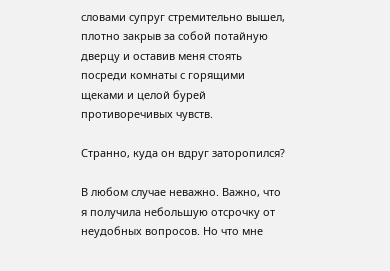словами супруг стремительно вышел, плотно закрыв за собой потайную дверцу и оставив меня стоять посреди комнаты с горящими щеками и целой бурей противоречивых чувств.

Странно, куда он вдруг заторопился?

В любом случае неважно. Важно, что я получила небольшую отсрочку от неудобных вопросов. Но что мне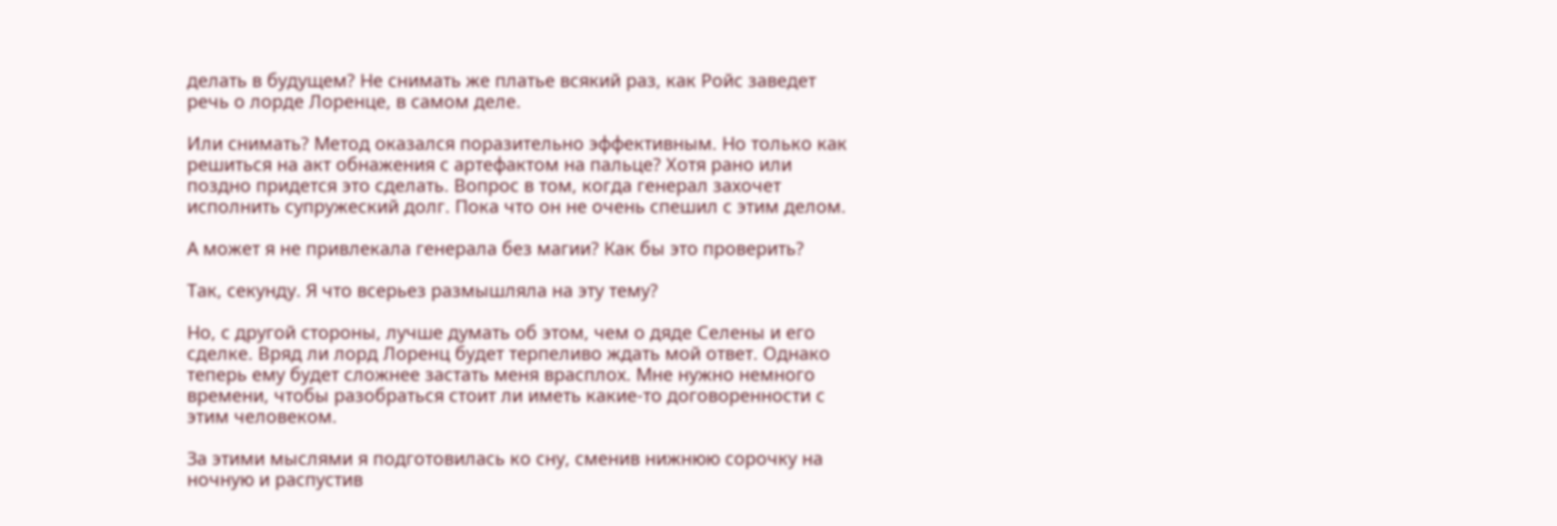делать в будущем? Не снимать же платье всякий раз, как Ройс заведет речь о лорде Лоренце, в самом деле.

Или снимать? Метод оказался поразительно эффективным. Но только как решиться на акт обнажения с артефактом на пальце? Хотя рано или поздно придется это сделать. Вопрос в том, когда генерал захочет исполнить супружеский долг. Пока что он не очень спешил с этим делом.

А может я не привлекала генерала без магии? Как бы это проверить?

Так, секунду. Я что всерьез размышляла на эту тему?

Но, с другой стороны, лучше думать об этом, чем о дяде Селены и его сделке. Вряд ли лорд Лоренц будет терпеливо ждать мой ответ. Однако теперь ему будет сложнее застать меня врасплох. Мне нужно немного времени, чтобы разобраться стоит ли иметь какие-то договоренности с этим человеком.

За этими мыслями я подготовилась ко сну, сменив нижнюю сорочку на ночную и распустив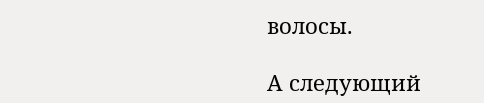волосы.

А следующий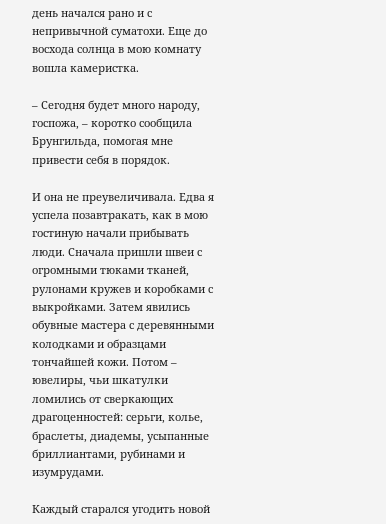день начался рано и с непривычной суматохи. Еще до восхода солнца в мою комнату вошла камеристка.

– Сегодня будет много народу, госпожа, – коротко сообщила Брунгильда, помогая мне привести себя в порядок.

И она не преувеличивала. Едва я успела позавтракать, как в мою гостиную начали прибывать люди. Сначала пришли швеи с огромными тюками тканей, рулонами кружев и коробками с выкройками. Затем явились обувные мастера с деревянными колодками и образцами тончайшей кожи. Потом – ювелиры, чьи шкатулки ломились от сверкающих драгоценностей: серьги, колье, браслеты, диадемы, усыпанные бриллиантами, рубинами и изумрудами.

Каждый старался угодить новой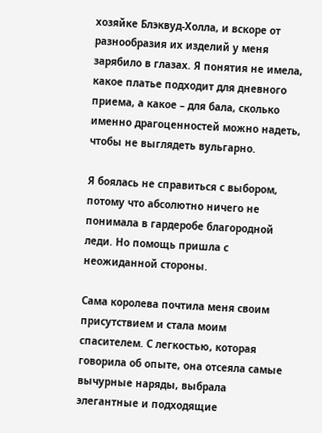хозяйке Блэквуд-Холла, и вскоре от разнообразия их изделий у меня зарябило в глазах. Я понятия не имела, какое платье подходит для дневного приема, а какое – для бала, сколько именно драгоценностей можно надеть, чтобы не выглядеть вульгарно.

Я боялась не справиться с выбором, потому что абсолютно ничего не понимала в гардеробе благородной леди. Но помощь пришла с неожиданной стороны.

Сама королева почтила меня своим присутствием и стала моим спасителем. С легкостью, которая говорила об опыте, она отсеяла самые вычурные наряды, выбрала элегантные и подходящие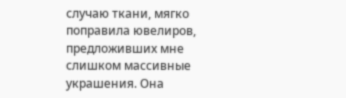случаю ткани, мягко поправила ювелиров, предложивших мне слишком массивные украшения. Она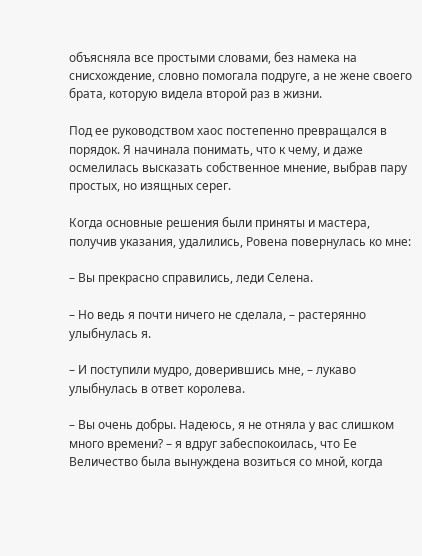объясняла все простыми словами, без намека на снисхождение, словно помогала подруге, а не жене своего брата, которую видела второй раз в жизни.

Под ее руководством хаос постепенно превращался в порядок. Я начинала понимать, что к чему, и даже осмелилась высказать собственное мнение, выбрав пару простых, но изящных серег.

Когда основные решения были приняты и мастера, получив указания, удалились, Ровена повернулась ко мне:

– Вы прекрасно справились, леди Селена.

– Но ведь я почти ничего не сделала, – растерянно улыбнулась я.

– И поступили мудро, доверившись мне, – лукаво улыбнулась в ответ королева.

– Вы очень добры. Надеюсь, я не отняла у вас слишком много времени? – я вдруг забеспокоилась, что Ее Величество была вынуждена возиться со мной, когда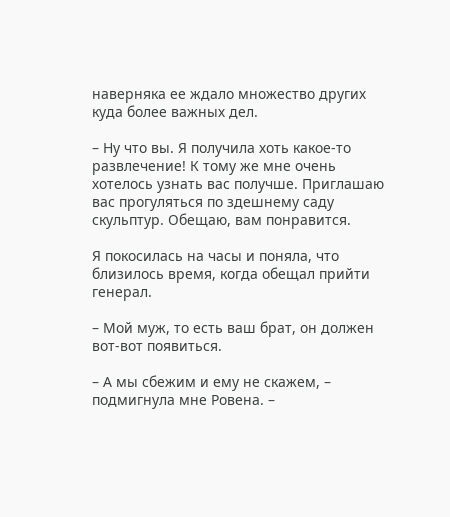наверняка ее ждало множество других куда более важных дел.

– Ну что вы. Я получила хоть какое-то развлечение! К тому же мне очень хотелось узнать вас получше. Приглашаю вас прогуляться по здешнему саду скульптур. Обещаю, вам понравится.

Я покосилась на часы и поняла, что близилось время, когда обещал прийти генерал.

– Мой муж, то есть ваш брат, он должен вот-вот появиться.

– А мы сбежим и ему не скажем, – подмигнула мне Ровена. –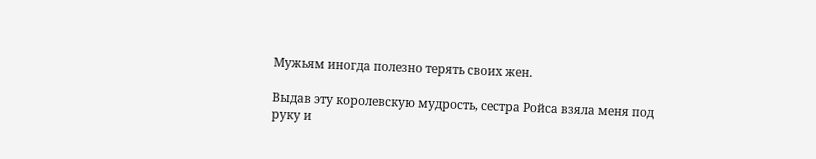Мужьям иногда полезно терять своих жен.

Выдав эту королевскую мудрость, сестра Ройса взяла меня под руку и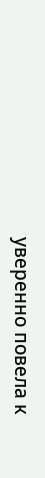уверенно повела к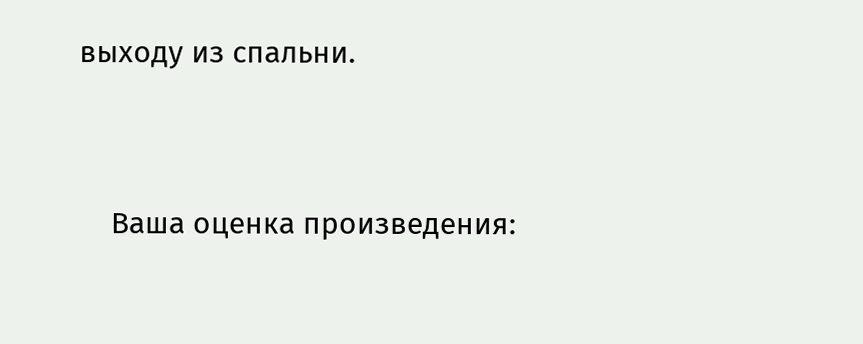выходу из спальни.


    Ваша оценка произведения: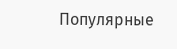Популярные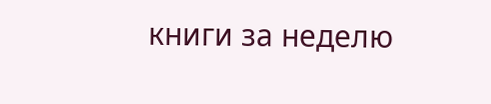книги за неделю